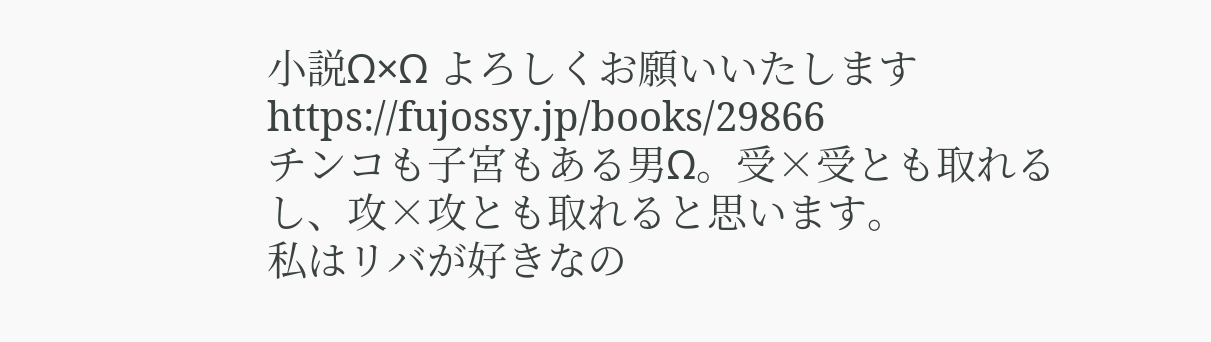小説Ω×Ω よろしくお願いいたします
https://fujossy.jp/books/29866
チンコも子宮もある男Ω。受×受とも取れるし、攻×攻とも取れると思います。
私はリバが好きなの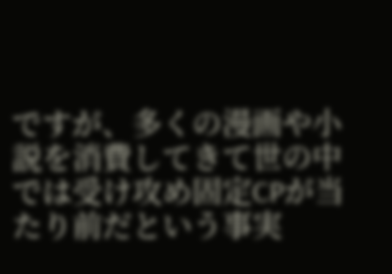ですが、多くの漫画や小説を消費してきて世の中では受け攻め固定CPが当たり前だという事実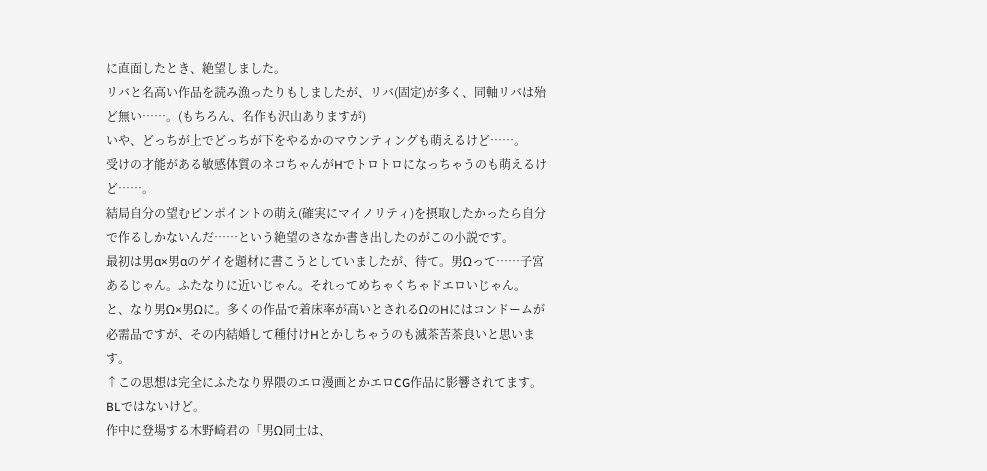に直面したとき、絶望しました。
リバと名高い作品を読み漁ったりもしましたが、リバ(固定)が多く、同軸リバは殆ど無い……。(もちろん、名作も沢山ありますが)
いや、どっちが上でどっちが下をやるかのマウンティングも萌えるけど……。
受けの才能がある敏感体質のネコちゃんがHでトロトロになっちゃうのも萌えるけど……。
結局自分の望むピンポイントの萌え(確実にマイノリティ)を摂取したかったら自分で作るしかないんだ……という絶望のさなか書き出したのがこの小説です。
最初は男α×男αのゲイを題材に書こうとしていましたが、待て。男Ωって……子宮あるじゃん。ふたなりに近いじゃん。それってめちゃくちゃドエロいじゃん。と、なり男Ω×男Ωに。多くの作品で着床率が高いとされるΩのHにはコンドームが必需品ですが、その内結婚して種付けHとかしちゃうのも滅茶苦茶良いと思います。
↑この思想は完全にふたなり界隈のエロ漫画とかエロCG作品に影響されてます。BLではないけど。
作中に登場する木野崎君の「男Ω同士は、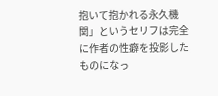抱いて抱かれる永久機関」というセリフは完全に作者の性癖を投影したものになっ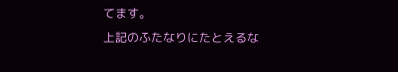てます。
上記のふたなりにたとえるな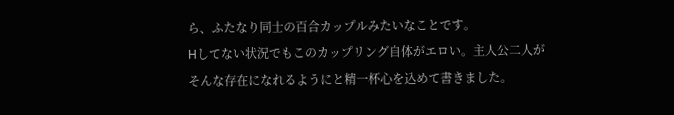ら、ふたなり同士の百合カップルみたいなことです。
Hしてない状況でもこのカップリング自体がエロい。主人公二人がそんな存在になれるようにと精一杯心を込めて書きました。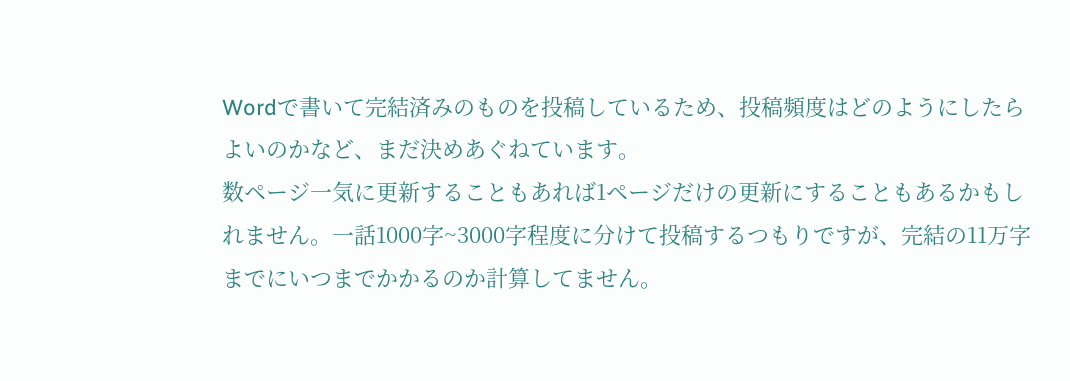Wordで書いて完結済みのものを投稿しているため、投稿頻度はどのようにしたらよいのかなど、まだ決めあぐねています。
数ページ一気に更新することもあれば1ページだけの更新にすることもあるかもしれません。一話1000字~3000字程度に分けて投稿するつもりですが、完結の11万字までにいつまでかかるのか計算してません。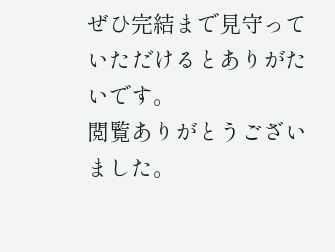ぜひ完結まで見守っていただけるとありがたいです。
閲覧ありがとうございました。